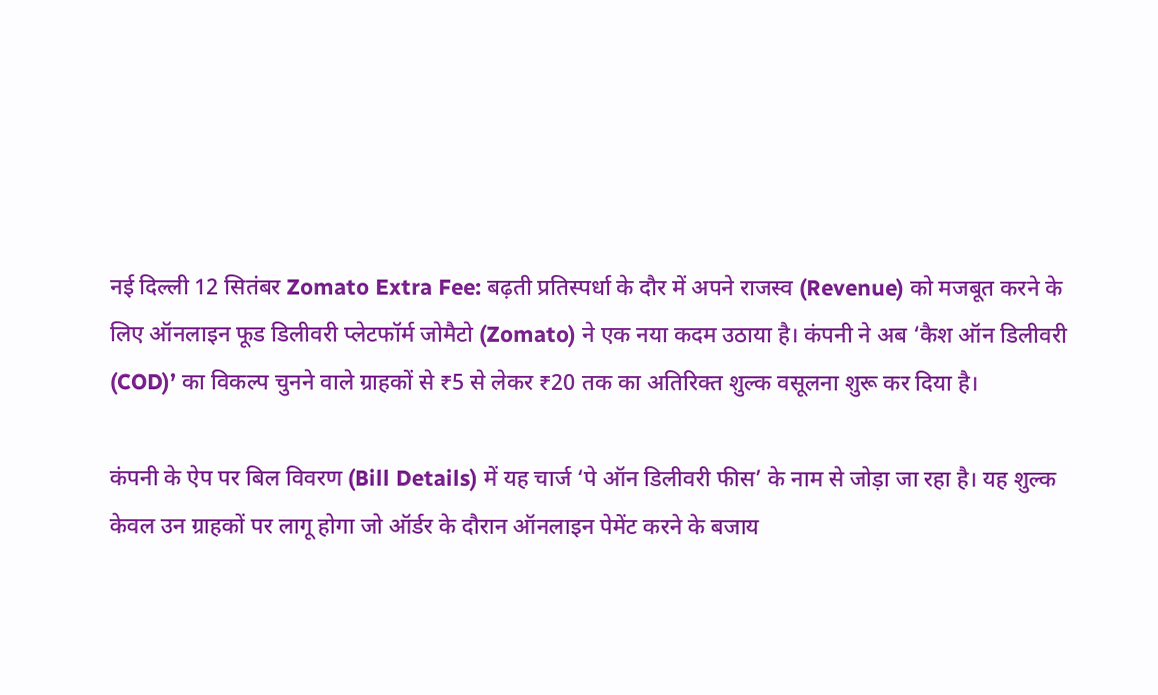नई दिल्ली 12 सितंबर Zomato Extra Fee: बढ़ती प्रतिस्पर्धा के दौर में अपने राजस्व (Revenue) को मजबूत करने के लिए ऑनलाइन फूड डिलीवरी प्लेटफॉर्म जोमैटो (Zomato) ने एक नया कदम उठाया है। कंपनी ने अब ‘कैश ऑन डिलीवरी (COD)’ का विकल्प चुनने वाले ग्राहकों से ₹5 से लेकर ₹20 तक का अतिरिक्त शुल्क वसूलना शुरू कर दिया है।

कंपनी के ऐप पर बिल विवरण (Bill Details) में यह चार्ज ‘पे ऑन डिलीवरी फीस’ के नाम से जोड़ा जा रहा है। यह शुल्क केवल उन ग्राहकों पर लागू होगा जो ऑर्डर के दौरान ऑनलाइन पेमेंट करने के बजाय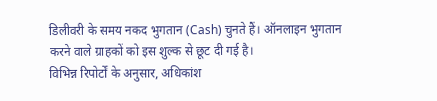डिलीवरी के समय नकद भुगतान (Cash) चुनते हैं। ऑनलाइन भुगतान करने वाले ग्राहकों को इस शुल्क से छूट दी गई है।
विभिन्न रिपोर्टों के अनुसार, अधिकांश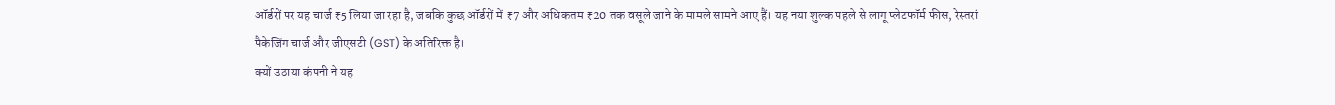ऑर्डरों पर यह चार्ज ₹5 लिया जा रहा है, जबकि कुछ ऑर्डरों में ₹7 और अधिकतम ₹20 तक वसूले जाने के मामले सामने आए हैं। यह नया शुल्क पहले से लागू प्लेटफॉर्म फीस, रेस्तरां पैकेजिंग चार्ज और जीएसटी (GST) के अतिरिक्त है।
क्यों उठाया कंपनी ने यह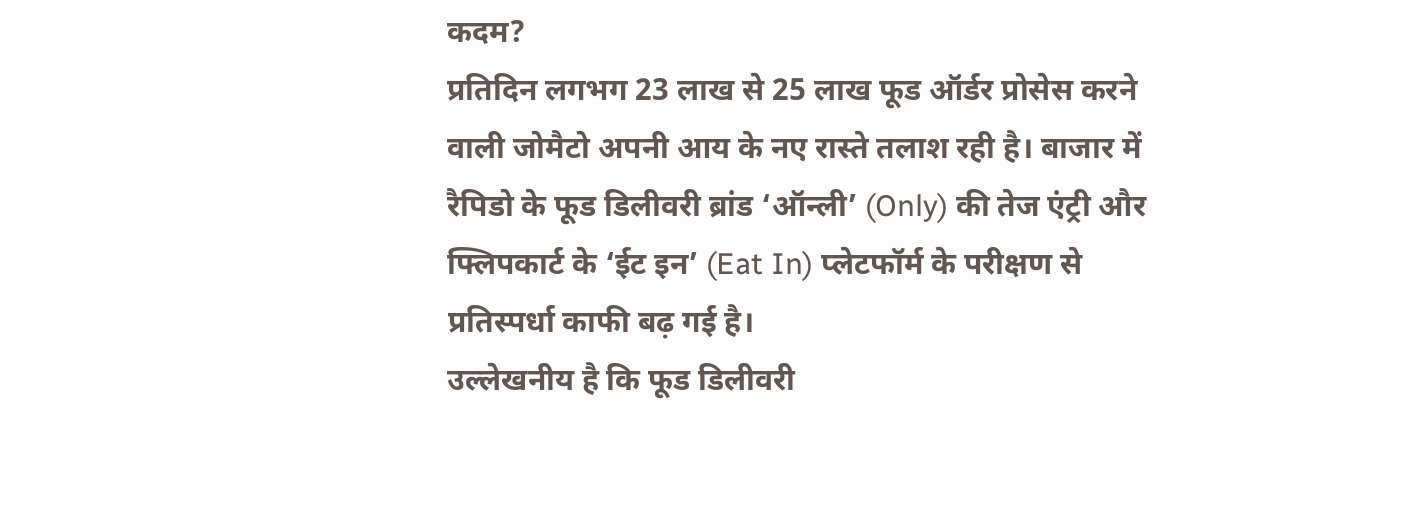कदम?
प्रतिदिन लगभग 23 लाख से 25 लाख फूड ऑर्डर प्रोसेस करने वाली जोमैटो अपनी आय के नए रास्ते तलाश रही है। बाजार में रैपिडो के फूड डिलीवरी ब्रांड ‘ऑन्ली’ (Only) की तेज एंट्री और फ्लिपकार्ट के ‘ईट इन’ (Eat In) प्लेटफॉर्म के परीक्षण से प्रतिस्पर्धा काफी बढ़ गई है।
उल्लेखनीय है कि फूड डिलीवरी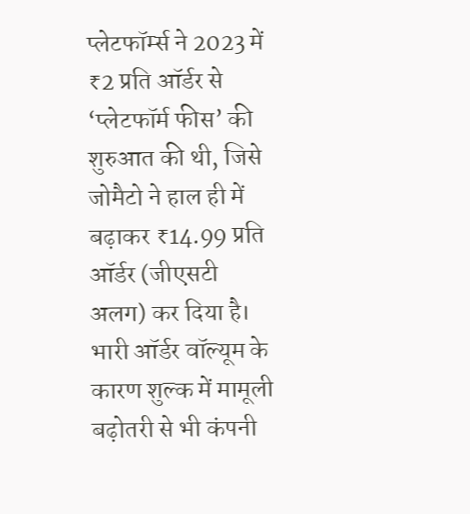प्लेटफॉर्म्स ने 2023 में ₹2 प्रति ऑर्डर से ‘प्लेटफॉर्म फीस’ की शुरुआत की थी, जिसे जोमैटो ने हाल ही में बढ़ाकर ₹14.99 प्रति ऑर्डर (जीएसटी अलग) कर दिया है। भारी ऑर्डर वॉल्यूम के कारण शुल्क में मामूली बढ़ोतरी से भी कंपनी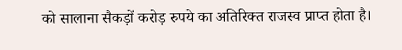को सालाना सैकड़ों करोड़ रुपये का अतिरिक्त राजस्व प्राप्त होता है।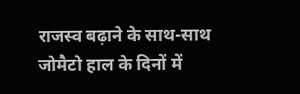राजस्व बढ़ाने के साथ-साथ जोमैटो हाल के दिनों में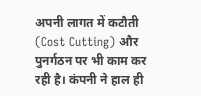अपनी लागत में कटौती (Cost Cutting) और पुनर्गठन पर भी काम कर रही है। कंपनी ने हाल ही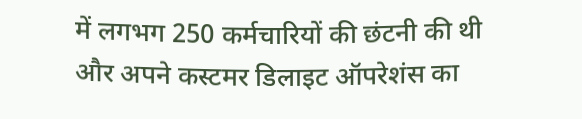में लगभग 250 कर्मचारियों की छंटनी की थी और अपने कस्टमर डिलाइट ऑपरेशंस का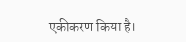एकीकरण किया है।